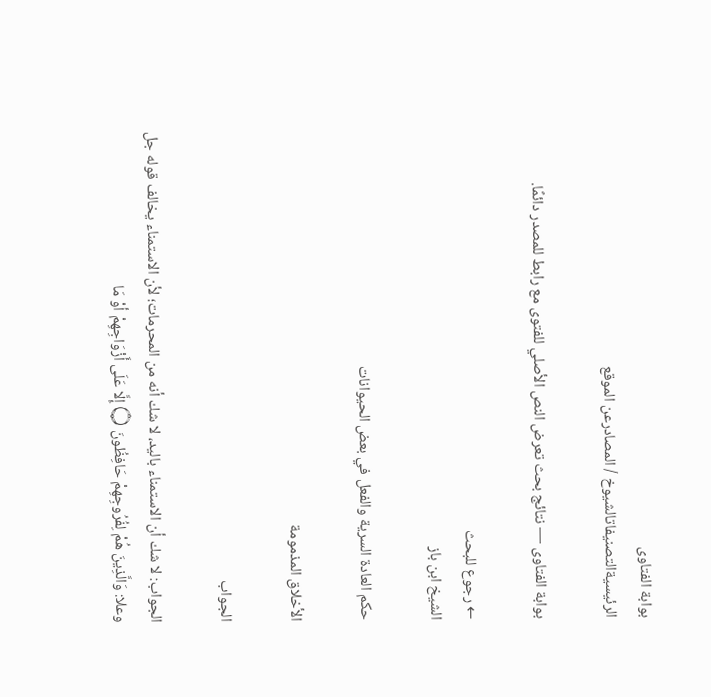بوابة الفتاوى
الرئيسيةالتصنيفاتالشيوخ / المصادرعن الموقع

بوابة الفتاوى — نتائج بحث تعرض النص الأصلي للفتوى مع رابط للمصدر دائمًا.

← رجوع للبحث
الشيخ ابن باز

حكم العادة السرية والفعل في بعض الحيوانات

الأخلاق المذمومة

الجواب

الجواب: لا شك أن الاستمناء باليد، لا شك أنه من المحرمات؛ لأن الاستمناء يخالف قوله جل وعلا: وَالَّذِينَ هُمْ لِفُرُوجِهِمْ حَافِظُونَ ۝ إِلَّا عَلَى أَزْوَاجِهِمْ أوْ مَا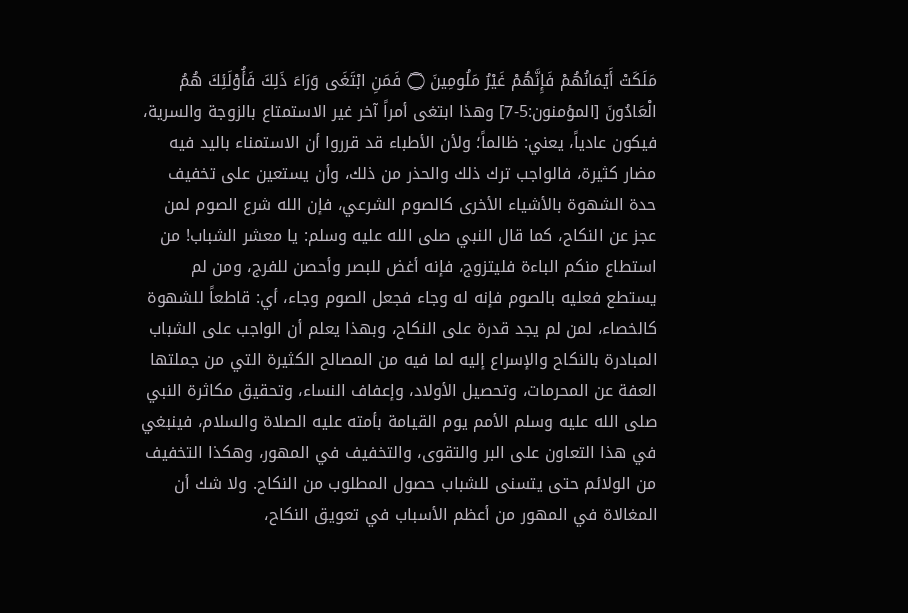مَلَكَتْ أَيْمَانُهُمْ فَإِنَّهُمْ غَيْرُ مَلُومِينَ ۝ فَمَنِ ابْتَغَى وَرَاءَ ذَلِكَ فَأُوْلَئِكَ هُمُ الْعَادُونَ [المؤمنون:5-7] وهذا ابتغى أمراً آخر غير الاستمتاع بالزوجة والسرية، فيكون عادياً، يعني: ظالماً؛ ولأن الأطباء قد قرروا أن الاستمناء باليد فيه مضار كثيرة، فالواجب ترك ذلك والحذر من ذلك، وأن يستعين على تخفيف حدة الشهوة بالأشياء الأخرى كالصوم الشرعي، فإن الله شرع الصوم لمن عجز عن النكاح، كما قال النبي صلى الله عليه وسلم: يا معشر الشباب! من استطاع منكم الباءة فليتزوج، فإنه أغض للبصر وأحصن للفرج، ومن لم يستطع فعليه بالصوم فإنه له وجاء فجعل الصوم وجاء، أي: قاطعاً للشهوة كالخصاء، لمن لم يجد قدرة على النكاح، وبهذا يعلم أن الواجب على الشباب المبادرة بالنكاح والإسراع إليه لما فيه من المصالح الكثيرة التي من جملتها العفة عن المحرمات، وتحصيل الأولاد، وإعفاف النساء، وتحقيق مكاثرة النبي صلى الله عليه وسلم الأمم يوم القيامة بأمته عليه الصلاة والسلام، فينبغي في هذا التعاون على البر والتقوى، والتخفيف في المهور، وهكذا التخفيف من الولائم حتى يتسنى للشباب حصول المطلوب من النكاح. ولا شك أن المغالاة في المهور من أعظم الأسباب في تعويق النكاح،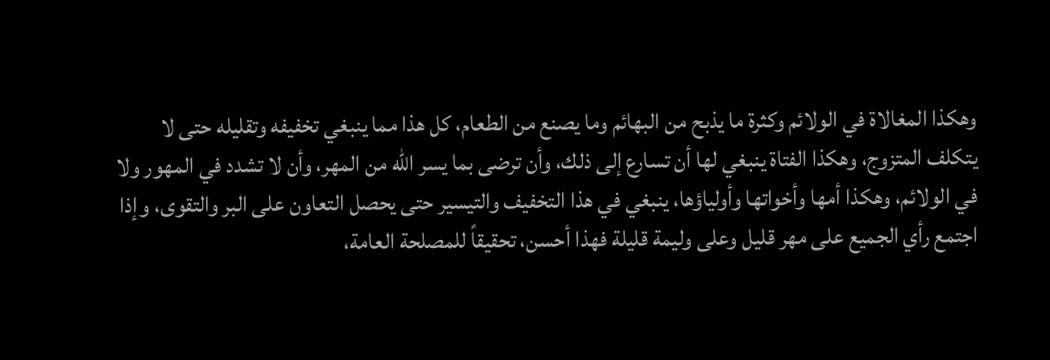وهكذا المغالاة في الولائم وكثرة ما يذبح من البهائم وما يصنع من الطعام، كل هذا مما ينبغي تخفيفه وتقليله حتى لا يتكلف المتزوج، وهكذا الفتاة ينبغي لها أن تسارع إلى ذلك، وأن ترضى بما يسر الله من المهر، وأن لا تشدد في المهور ولا في الولائم، وهكذا أمها وأخواتها وأولياؤها، ينبغي في هذا التخفيف والتيسير حتى يحصل التعاون على البر والتقوى، وإذا اجتمع رأي الجميع على مهر قليل وعلى وليمة قليلة فهذا أحسن، تحقيقاً للمصلحة العامة،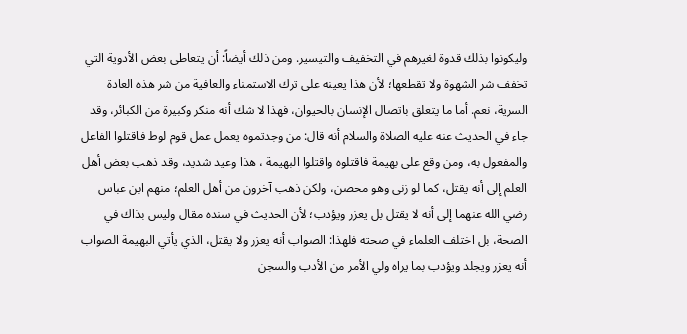وليكونوا بذلك قدوة لغيرهم في التخفيف والتيسير. ومن ذلك أيضاً: أن يتعاطى بعض الأدوية التي تخفف شر الشهوة ولا تقطعها؛ لأن هذا يعينه على ترك الاستمناء والعافية من شر هذه العادة السرية، نعم. أما ما يتعلق باتصال الإنسان بالحيوان، فهذا لا شك أنه منكر وكبيرة من الكبائر، وقد جاء في الحديث عنه عليه الصلاة والسلام أنه قال: من وجدتموه يعمل عمل قوم لوط فاقتلوا الفاعل والمفعول به، ومن وقع على بهيمة فاقتلوه واقتلوا البهيمة ، هذا وعيد شديد، وقد ذهب بعض أهل العلم إلى أنه يقتل، كما لو زنى وهو محصن، ولكن ذهب آخرون من أهل العلم؛ منهم ابن عباس رضي الله عنهما إلى أنه لا يقتل بل يعزر ويؤدب؛ لأن الحديث في سنده مقال وليس بذاك في الصحة، بل اختلف العلماء في صحته فلهذا: الصواب أنه يعزر ولا يقتل، الذي يأتي البهيمة الصواب أنه يعزر ويجلد ويؤدب بما يراه ولي الأمر من الأدب والسجن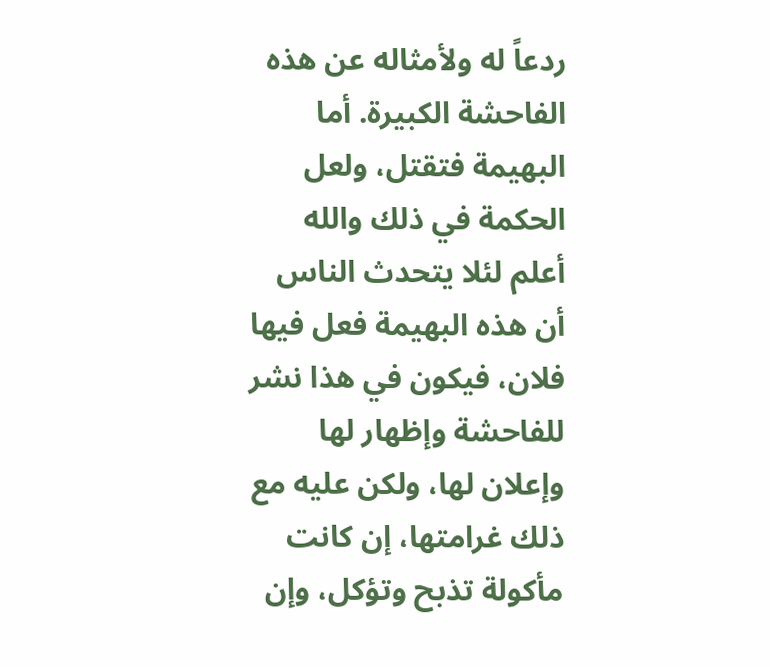ردعاً له ولأمثاله عن هذه الفاحشة الكبيرة. أما البهيمة فتقتل، ولعل الحكمة في ذلك والله أعلم لئلا يتحدث الناس أن هذه البهيمة فعل فيها فلان، فيكون في هذا نشر للفاحشة وإظهار لها وإعلان لها، ولكن عليه مع ذلك غرامتها، إن كانت مأكولة تذبح وتؤكل، وإن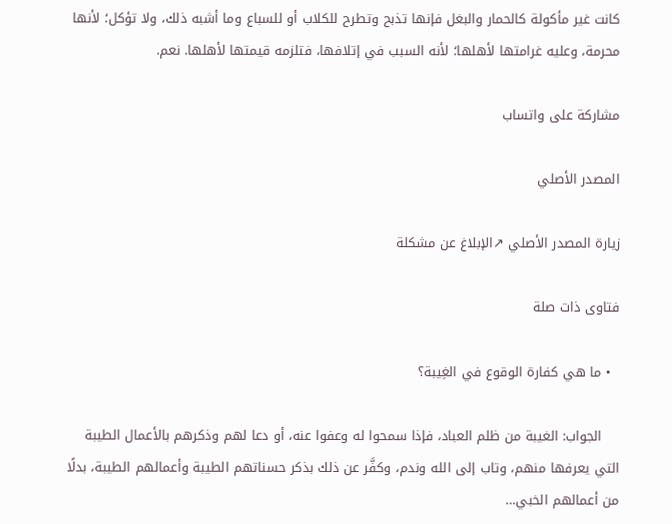كانت غير مأكولة كالحمار والبغل فإنها تذبح وتطرح للكلاب أو للسباع وما أشبه ذلك، ولا تؤكل؛ لأنها محرمة، وعليه غرامتها لأهلها؛ لأنه السبب في إتلافها، فتلزمه قيمتها لأهلها. نعم.

مشاركة على واتساب

المصدر الأصلي

زيارة المصدر الأصلي ↗الإبلاغ عن مشكلة

فتاوى ذات صلة

  • ما هي كفارة الوقوع في الغِيبة؟

    الجواب: الغيبة من ظلم العباد، فإذا سمحوا له وعفوا عنه، أو دعا لهم وذكرهم بالأعمال الطيبة التي يعرفها منهم، وتاب إلى الله وندم، وكفَّر عن ذلك بذكر حسناتهم الطيبة وأعمالهم الطيبة، بدلًا من أعمالهم الخبي…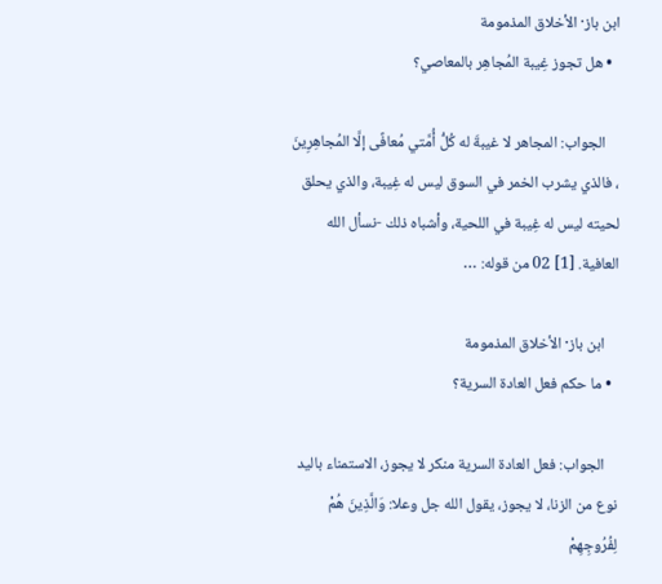ابن باز· الأخلاق المذمومة
  • هل تجوز غِيبة المُجاهِر بالمعاصي؟

    الجواب: المجاهر لا غيبةَ له كُلُّ أُمَّتي مُعافًى إلَّا المُجاهِرِينَ ، فالذي يشرب الخمر في السوق ليس له غِيبة، والذي يحلق لحيته ليس له غِيبة في اللحية، وأشباه ذلك -نسأل الله العافية. [1] 02 من قوله: …

    ابن باز· الأخلاق المذمومة
  • ما حكم فعل العادة السرية؟

    الجواب: فعل العادة السرية منكر لا يجوز، الاستمناء باليد نوع من الزنا، لا يجوز، يقول الله جل وعلا: وَالَّذِينَ هُمْ لِفُرُوجِهِمْ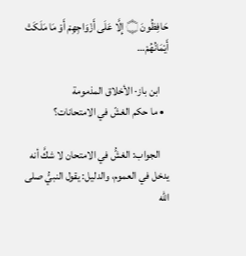حَافِظُونَ ۝ إِلَّا عَلَى أَزْوَاجِهِمْ أَوْ مَا مَلَكَتْ أَيْمَانُهُمْ…

    ابن باز· الأخلاق المذمومة
  • ما حكم الغشّ في الامتحانات؟

    الجواب: الغشُّ في الامتحان لا شكَّ أنه يدخل في العموم، والدليل: يقول النبيُّ صلى الله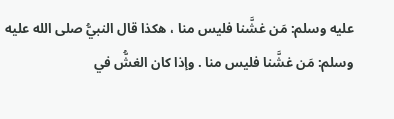عليه وسلم: مَن غشَّنا فليس منا ، هكذا قال النبيُّ صلى الله عليه وسلم: مَن غشَّنا فليس منا . وإذا كان الغشُّ في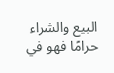البيع والشراء حرامًا فهو في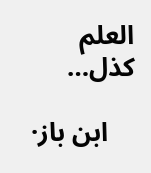العلم كذل…

    ابن باز·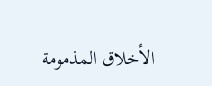الأخلاق المذمومة